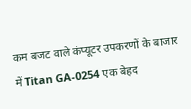कम बजट वाले कंप्यूटर उपकरणों के बाजार में Titan GA-0254 एक बेहद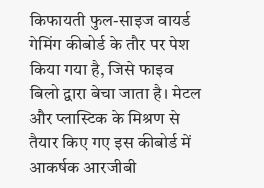किफायती फुल-साइज वायर्ड गेमिंग कीबोर्ड के तौर पर पेश किया गया है, जिसे फाइव बिलो द्वारा बेचा जाता है। मेटल और प्लास्टिक के मिश्रण से तैयार किए गए इस कीबोर्ड में आकर्षक आरजीबी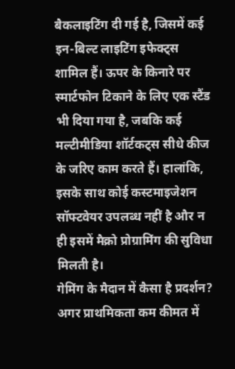बैकलाइटिंग दी गई है, जिसमें कई इन-बिल्ट लाइटिंग इफेक्ट्स शामिल हैं। ऊपर के किनारे पर स्मार्टफोन टिकाने के लिए एक स्टैंड भी दिया गया है, जबकि कई मल्टीमीडिया शॉर्टकट्स सीधे कीज के जरिए काम करते हैं। हालांकि, इसके साथ कोई कस्टमाइजेशन सॉफ्टवेयर उपलब्ध नहीं है और न ही इसमें मैक्रो प्रोग्रामिंग की सुविधा मिलती है।
गेमिंग के मैदान में कैसा है प्रदर्शन?
अगर प्राथमिकता कम कीमत में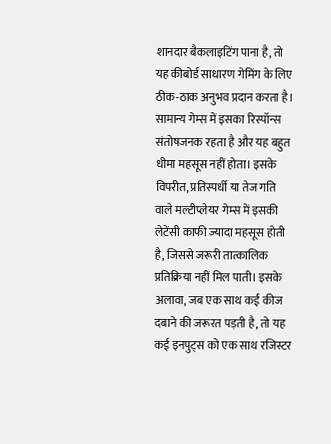शानदार बैकलाइटिंग पाना है, तो यह कीबोर्ड साधारण गेमिंग के लिए ठीक-ठाक अनुभव प्रदान करता है। सामान्य गेम्स में इसका रिस्पॉन्स संतोषजनक रहता है और यह बहुत धीमा महसूस नहीं होता। इसके विपरीत, प्रतिस्पर्धी या तेज गति वाले मल्टीप्लेयर गेम्स में इसकी लेटेंसी काफी ज्यादा महसूस होती है, जिससे जरूरी तात्कालिक प्रतिक्रिया नहीं मिल पाती। इसके अलावा, जब एक साथ कई कीज दबाने की जरूरत पड़ती है, तो यह कई इनपुट्स को एक साथ रजिस्टर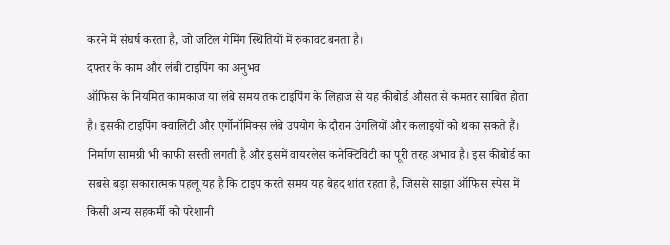करने में संघर्ष करता है, जो जटिल गेमिंग स्थितियों में रुकावट बनता है।
दफ्तर के काम और लंबी टाइपिंग का अनुभव
ऑफिस के नियमित कामकाज या लंबे समय तक टाइपिंग के लिहाज से यह कीबोर्ड औसत से कमतर साबित होता है। इसकी टाइपिंग क्वालिटी और एर्गोनॉमिक्स लंबे उपयोग के दौरान उंगलियों और कलाइयों को थका सकते हैं। निर्माण सामग्री भी काफी सस्ती लगती है और इसमें वायरलेस कनेक्टिविटी का पूरी तरह अभाव है। इस कीबोर्ड का सबसे बड़ा सकारात्मक पहलू यह है कि टाइप करते समय यह बेहद शांत रहता है, जिससे साझा ऑफिस स्पेस में किसी अन्य सहकर्मी को परेशानी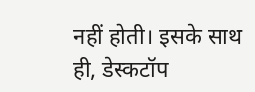नहीं होती। इसके साथ ही, डेस्कटॉप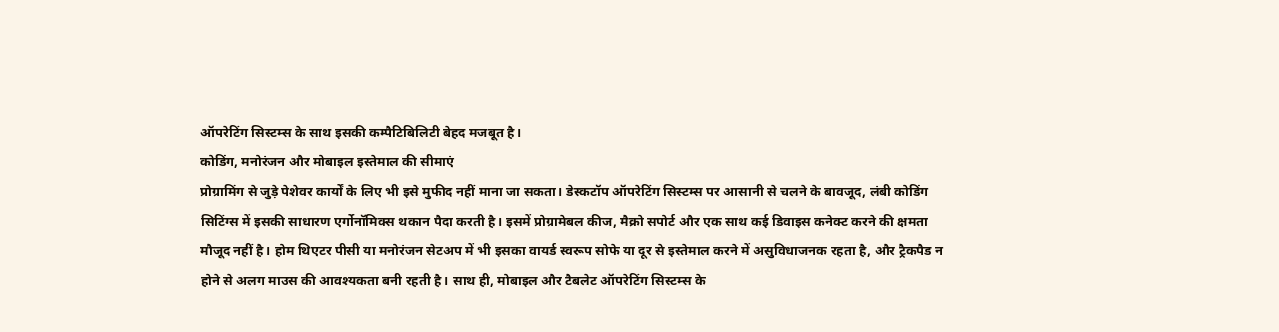ऑपरेटिंग सिस्टम्स के साथ इसकी कम्पैटिबिलिटी बेहद मजबूत है।
कोडिंग, मनोरंजन और मोबाइल इस्तेमाल की सीमाएं
प्रोग्रामिंग से जुड़े पेशेवर कार्यों के लिए भी इसे मुफीद नहीं माना जा सकता। डेस्कटॉप ऑपरेटिंग सिस्टम्स पर आसानी से चलने के बावजूद, लंबी कोडिंग सिटिंग्स में इसकी साधारण एर्गोनॉमिक्स थकान पैदा करती है। इसमें प्रोग्रामेबल कीज, मैक्रो सपोर्ट और एक साथ कई डिवाइस कनेक्ट करने की क्षमता मौजूद नहीं है। होम थिएटर पीसी या मनोरंजन सेटअप में भी इसका वायर्ड स्वरूप सोफे या दूर से इस्तेमाल करने में असुविधाजनक रहता है, और ट्रैकपैड न होने से अलग माउस की आवश्यकता बनी रहती है। साथ ही, मोबाइल और टैबलेट ऑपरेटिंग सिस्टम्स के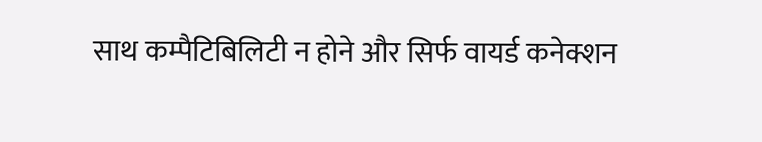साथ कम्पैटिबिलिटी न होने और सिर्फ वायर्ड कनेक्शन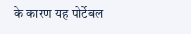के कारण यह पोर्टेबल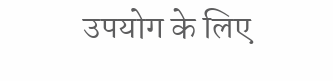उपयोग के लिए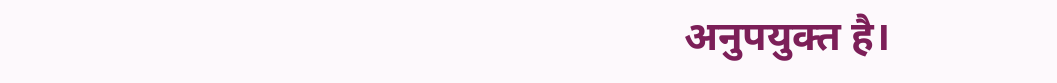अनुपयुक्त है।